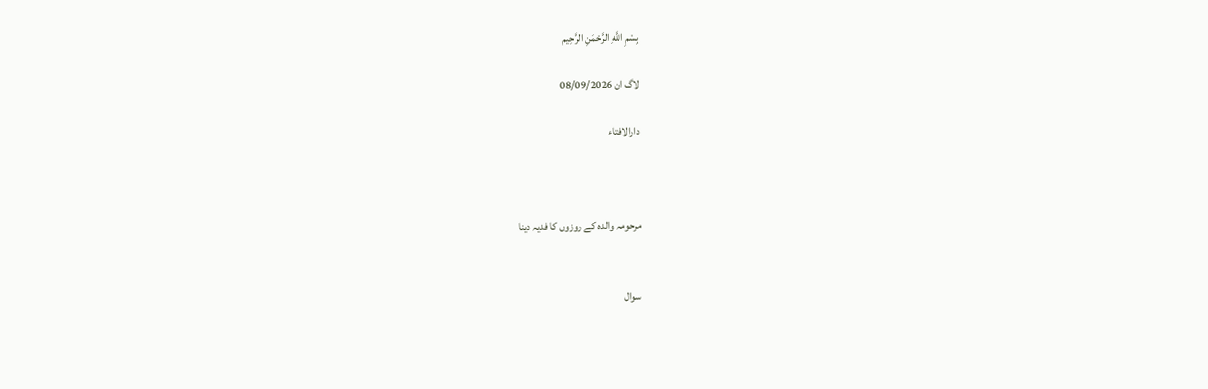بِسْمِ اللَّهِ الرَّحْمَنِ الرَّحِيم

لاگ ان 08/09/2026

دارالافتاء



مرحومہ والدہ کے روزوں کا فدیہ دینا


سوال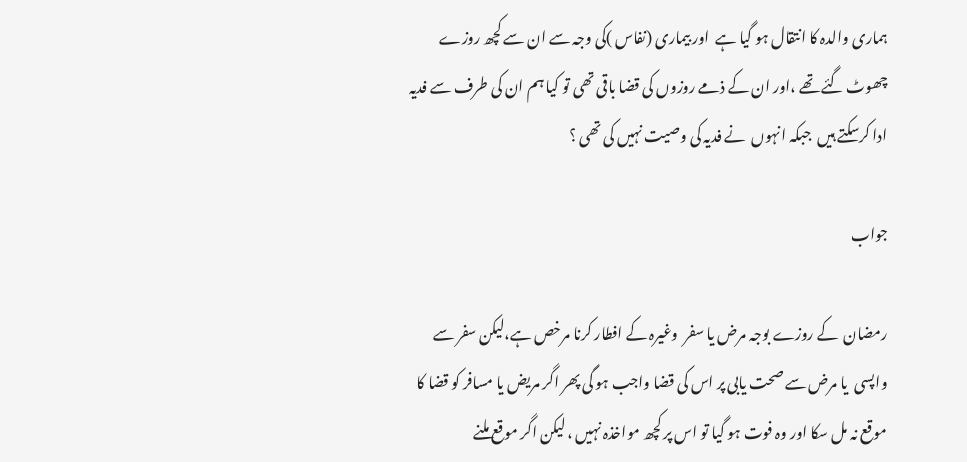ہماری والدہ کا انتقال ہو گیا ہے  اور بیماری (نفاس )کی وجہ سے ان سے کچھ روزے چھوٹ گئے تھے ،اور ان کے ذمے روزوں کی قضا باقی تھی تو کیا ہم ان کی طرف سے فدیہ ادا کرسکتے ہیں  جبکہ انہوں  نے فدیہ کی وصیت نہیں کی تھی ؟

جواب

رمضان  کے روزے بوجہ مرض یا سفر  وغیرہ کے افطار کرنا مرخص ہے،لیکن سفر سے واپسی  یا مرض سے صحت یابی پر اس کی قضا واجب ہو گی پھر اگر مریض یا مسافر کو قضا کا موقع نہ مل سکا اور وہ فوت ہو گیا تو اس پر کچھ مواخذہ نہیں ، لیکن اگر موقع ملنے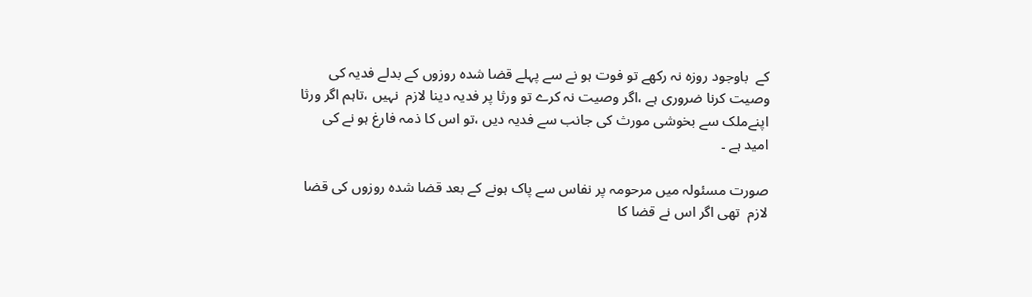کے  باوجود روزہ نہ رکھے تو فوت ہو نے سے پہلے قضا شدہ روزوں کے بدلے فدیہ کی وصیت کرنا ضروری ہے ،اگر وصیت نہ کرے تو ورثا پر فدیہ دینا لازم  نہیں ،تاہم اگر ورثا اپنےملک سے بخوشی مورث کی جانب سے فدیہ دیں ،تو اس کا ذمہ فارغ ہو نے کی امید ہے ۔

صورت مسئولہ میں مرحومہ پر نفاس سے پاک ہونے کے بعد قضا شدہ روزوں کی قضا لازم  تھی اگر اس نے قضا کا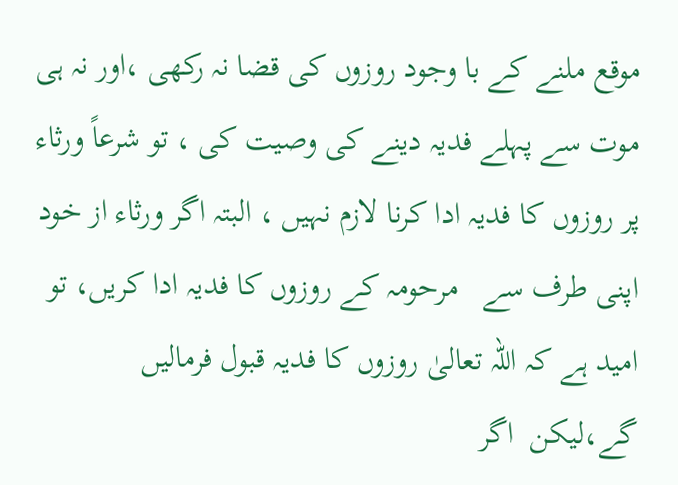موقع ملنے کے با وجود روزوں کی قضا نہ رکھی ،اور نہ ہی موت سے پہلے فدیہ دینے کی وصیت کی ، تو شرعاً ورثاء پر روزوں کا فدیہ ادا کرنا لازم نہیں ، البتہ اگر ورثاء از خود اپنی طرف سے   مرحومہ کے روزوں کا فدیہ ادا کریں، تو امید ہے کہ اللہ تعالیٰ روزوں کا فدیہ قبول فرمالیں گے،لیکن  اگر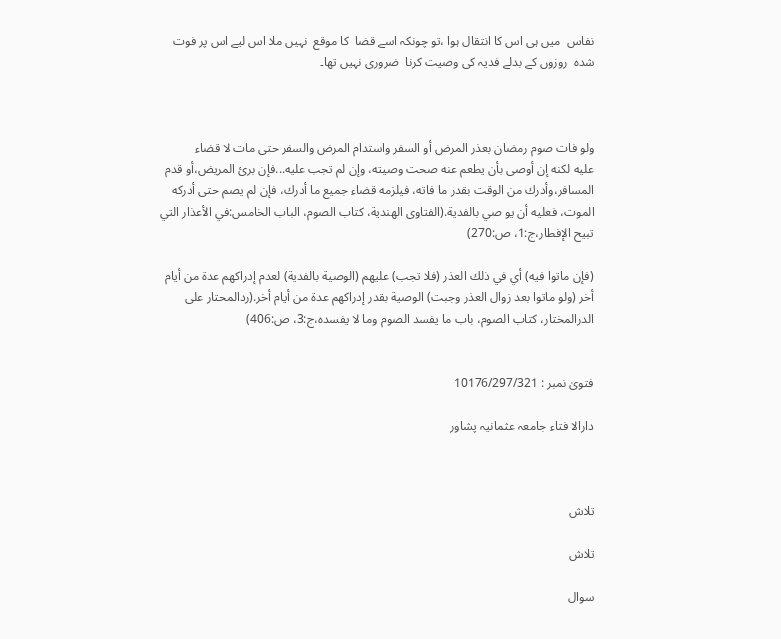نفاس  میں ہی اس کا انتقال ہوا ،تو چونکہ اسے قضا  کا موقع  نہیں ملا اس لیے اس پر فوت شدہ  روزوں کے بدلے فدیہ کی وصیت کرنا  ضروری نہیں تھا۔



ولو فات صوم رمضان بعذر المرض أو السفر واستدام المرض والسفر حتى مات لا قضاء عليه ‌لكنه ‌إن ‌أوصى ‌بأن ‌يطعم ‌عنه صحت وصيته، وإن لم تجب عليه...فإن برئ المريض،أو قدم المسافر،وأدرك من الوقت بقدر ما فاته، فيلزمه قضاء جميع ما أدرك، فإن لم يصم حتى أدركه الموت، فعليه أن يو صي بالفدية.(الفتاوى الهندية، كتاب الصوم، الباب الخامس:في الأعذار التي تبيح الإفطار،ج:1، ص:270)

(فإن ماتوا فيه) أي في ذلك العذر (فلا تجب) عليهم (الوصية بالفدية) لعدم إدراكهم عدة من أيام أخر (ولو ماتوا بعد زوال العذر وجبت) الوصية بقدر إدراكهم عدة من أيام أخر.(ردالمحتار على الدرالمختار، كتاب الصوم، باب ما يفسد الصوم وما لا يفسده،ج:3، ص:406)


فتویٰ نمبر : 10176/297/321

دارالا فتاء جامعہ عثمانیہ پشاور



تلاش

تلاش

سوال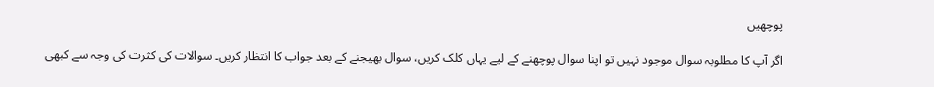پوچھیں

اگر آپ کا مطلوبہ سوال موجود نہیں تو اپنا سوال پوچھنے کے لیے یہاں کلک کریں، سوال بھیجنے کے بعد جواب کا انتظار کریں۔ سوالات کی کثرت کی وجہ سے کبھی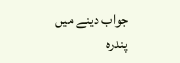جواب دینے میں پندرہ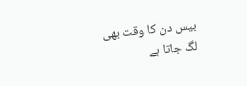بیس دن کا وقت بھی لگ جاتا ہے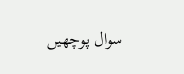سوال پوچھیں